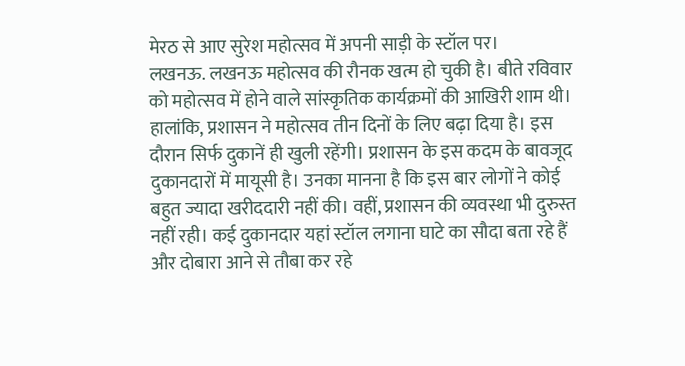मेरठ से आए सुरेश महोत्सव में अपनी साड़ी के स्टॉल पर।
लखनऊ. लखनऊ महोत्सव की रौनक खत्म हो चुकी है। बीते रविवार को महोत्सव में होने वाले सांस्कृतिक कार्यक्रमों की आखिरी शाम थी। हालांकि, प्रशासन ने महोत्सव तीन दिनों के लिए बढ़ा दिया है। इस दौरान सिर्फ दुकानें ही खुली रहेंगी। प्रशासन के इस कदम के बावजूद दुकानदारों में मायूसी है। उनका मानना है कि इस बार लोगों ने कोई बहुत ज्यादा खरीददारी नहीं की। वहीं, प्रशासन की व्यवस्था भी दुरुस्त नहीं रही। कई दुकानदार यहां स्टॉल लगाना घाटे का सौदा बता रहे हैं और दोबारा आने से तौबा कर रहे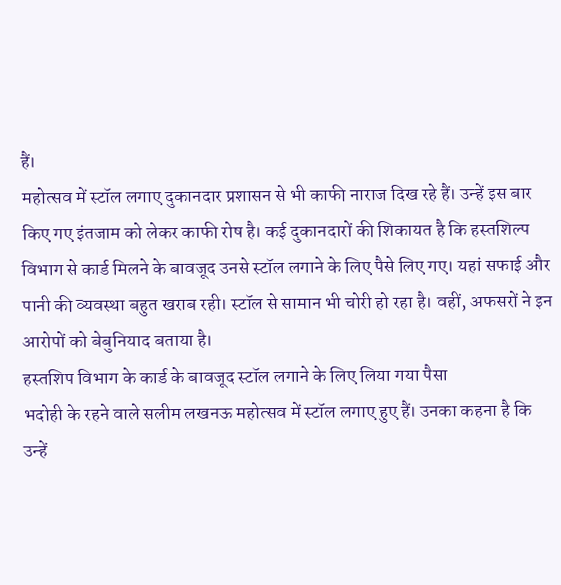हैं।
महोत्सव में स्टॉल लगाए दुकानदार प्रशासन से भी काफी नाराज दिख रहे हैं। उन्हें इस बार किए गए इंतजाम को लेकर काफी रोष है। कई दुकानदारों की शिकायत है कि हस्तशिल्प विभाग से कार्ड मिलने के बावजूद उनसे स्टॉल लगाने के लिए पैसे लिए गए। यहां सफाई और पानी की व्यवस्था बहुत खराब रही। स्टॉल से सामान भी चोरी हो रहा है। वहीं, अफसरों ने इन आरोपों को बेबुनियाद बताया है।
हस्तशिप विभाग के कार्ड के बावजूद स्टॉल लगाने के लिए लिया गया पैसा
भदोही के रहने वाले सलीम लखनऊ महोत्सव में स्टॉल लगाए हुए हैं। उनका कहना है कि उन्हें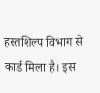हस्तशिल्प विभाग से कार्ड मिला है। इस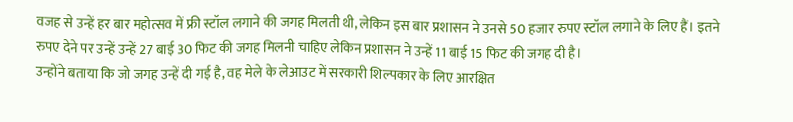वजह से उन्हें हर बार महोत्सव में फ्री स्टॉल लगाने की जगह मिलती थी, लेकिन इस बार प्रशासन ने उनसे 50 हजार रुपए स्टॉल लगाने के लिए हैं। इतने रुपए देने पर उन्हें उन्हें 27 बाई 30 फिट की जगह मिलनी चाहिए लेकिन प्रशासन ने उन्हें 11 बाई 15 फिट की जगह दी है।
उन्होंने बताया कि जो जगह उन्हें दी गई है, वह मेले के लेआउट में सरकारी शिल्पकार के लिए आरक्षित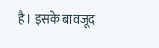है। इसके बावजूद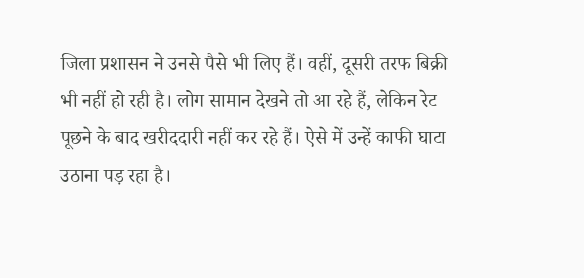जिला प्रशासन ने उनसे पैसे भी लिए हैं। वहीं, दूसरी तरफ बिक्री भी नहीं हो रही है। लोग सामान देखने तो आ रहे हैं, लेकिन रेट पूछने के बाद खरीददारी नहीं कर रहे हैं। ऐसे में उन्हें काफी घाटा उठाना पड़ रहा है।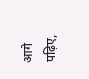आगे पढ़िए,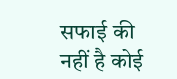सफाई की नहीं है कोई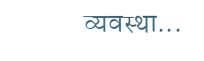व्यवस्था...